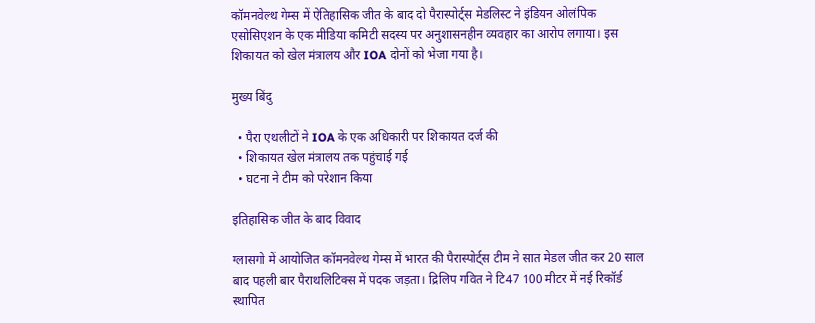कॉमनवेल्थ गेम्स में ऐतिहासिक जीत के बाद दो पैरास्पोर्ट्स मेडलिस्ट ने इंडियन ओलंपिक एसोसिएशन के एक मीडिया कमिटी सदस्य पर अनुशासनहीन व्यवहार का आरोप लगाया। इस शिकायत को खेल मंत्रालय और IOA दोनों को भेजा गया है।

मुख्य बिंदु

  • पैरा एथलीटों ने IOA के एक अधिकारी पर शिकायत दर्ज की
  • शिकायत खेल मंत्रालय तक पहुंचाई गई
  • घटना ने टीम को परेशान किया

इतिहासिक जीत के बाद विवाद

ग्लासगो में आयोजित कॉमनवेल्थ गेम्स में भारत की पैरास्पोर्ट्स टीम ने सात मेडल जीत कर 20 साल बाद पहली बार पैराथलिटिक्स में पदक जड़ता। द्रिलिप गवित ने टि47 100 मीटर में नई रिकॉर्ड स्थापित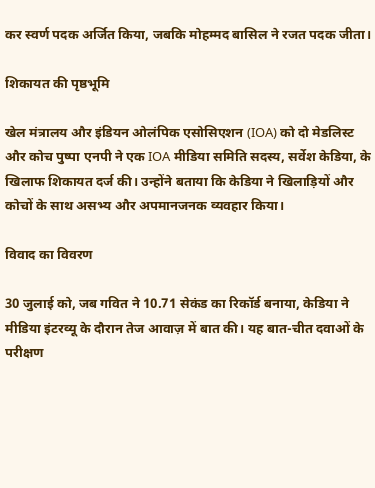कर स्वर्ण पदक अर्जित किया, जबकि मोहम्मद बासिल ने रजत पदक जीता।

शिकायत की पृष्ठभूमि

खेल मंत्रालय और इंडियन ओलंपिक एसोसिएशन (IOA) को दो मेडलिस्ट और कोच पुष्पा एनपी ने एक IOA मीडिया समिति सदस्य, सर्वेश केडिया, के खिलाफ शिकायत दर्ज की। उन्होंने बताया कि केडिया ने खिलाड़ियों और कोचों के साथ असभ्य और अपमानजनक व्यवहार किया।

विवाद का विवरण

30 जुलाई को, जब गवित ने 10.71 सेकंड का रिकॉर्ड बनाया, केडिया ने मीडिया इंटरव्यू के दौरान तेज आवाज़ में बात की। यह बात-चीत दवाओं के परीक्षण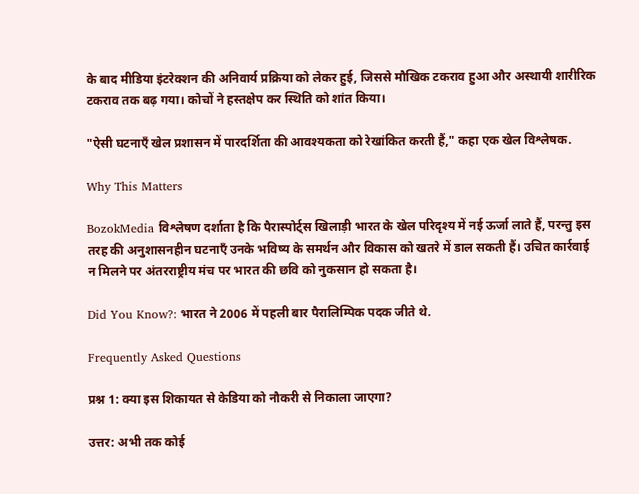के बाद मीडिया इंटरेक्शन की अनिवार्य प्रक्रिया को लेकर हुई, जिससे मौखिक टकराव हुआ और अस्थायी शारीरिक टकराव तक बढ़ गया। कोचों ने हस्तक्षेप कर स्थिति को शांत किया।

"ऐसी घटनाएँ खेल प्रशासन में पारदर्शिता की आवश्यकता को रेखांकित करती हैं," कहा एक खेल विश्लेषक.

Why This Matters

BozokMedia विश्लेषण दर्शाता है कि पैरास्पोर्ट्स खिलाड़ी भारत के खेल परिदृश्य में नई ऊर्जा लाते हैं, परन्तु इस तरह की अनुशासनहीन घटनाएँ उनके भविष्य के समर्थन और विकास को खतरे में डाल सकती हैं। उचित कार्रवाई न मिलने पर अंतरराष्ट्रीय मंच पर भारत की छवि को नुकसान हो सकता है।

Did You Know?: भारत ने 2006 में पहली बार पैरालिम्पिक पदक जीते थे.

Frequently Asked Questions

प्रश्न 1: क्या इस शिकायत से केडिया को नौकरी से निकाला जाएगा?

उत्तर: अभी तक कोई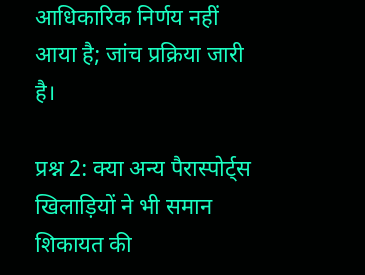आधिकारिक निर्णय नहीं आया है; जांच प्रक्रिया जारी है।

प्रश्न 2: क्या अन्य पैरास्पोर्ट्स खिलाड़ियों ने भी समान शिकायत की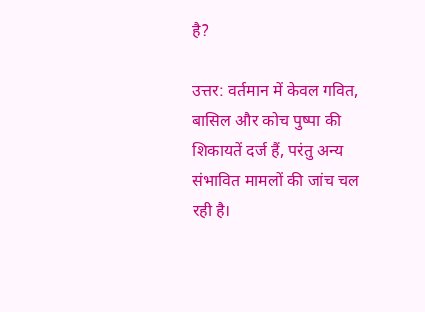है?

उत्तर: वर्तमान में केवल गवित, बासिल और कोच पुष्पा की शिकायतें दर्ज हैं, परंतु अन्य संभावित मामलों की जांच चल रही है।